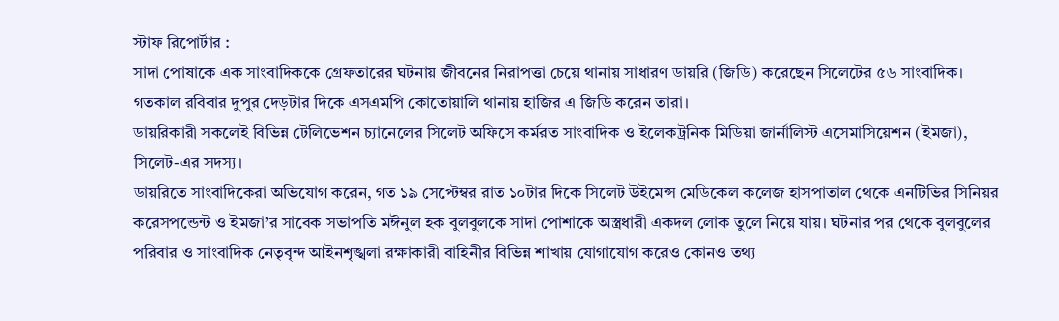স্টাফ রিপোর্টার :
সাদা পোষাকে এক সাংবাদিককে গ্রেফতারের ঘটনায় জীবনের নিরাপত্তা চেয়ে থানায় সাধারণ ডায়রি (জিডি) করেছেন সিলেটের ৫৬ সাংবাদিক। গতকাল রবিবার দুপুর দেড়টার দিকে এসএমপি কোতোয়ালি থানায় হাজির এ জিডি করেন তারা।
ডায়রিকারী সকলেই বিভিন্ন টেলিভেশন চ্যানেলের সিলেট অফিসে কর্মরত সাংবাদিক ও ইলেকট্রনিক মিডিয়া জার্নালিস্ট এসেমাসিয়েশন (ইমজা), সিলেট-এর সদস্য।
ডায়রিতে সাংবাদিকেরা অভিযোগ করেন, গত ১৯ সেপ্টেম্বর রাত ১০টার দিকে সিলেট উইমেন্স মেডিকেল কলেজ হাসপাতাল থেকে এনটিভির সিনিয়র করেসপন্ডেন্ট ও ইমজা’র সাবেক সভাপতি মঈনুল হক বুলবুলকে সাদা পোশাকে অস্ত্রধারী একদল লোক তুলে নিয়ে যায়। ঘটনার পর থেকে বুলবুলের পরিবার ও সাংবাদিক নেতৃবৃন্দ আইনশৃঙ্খলা রক্ষাকারী বাহিনীর বিভিন্ন শাখায় যোগাযোগ করেও কোনও তথ্য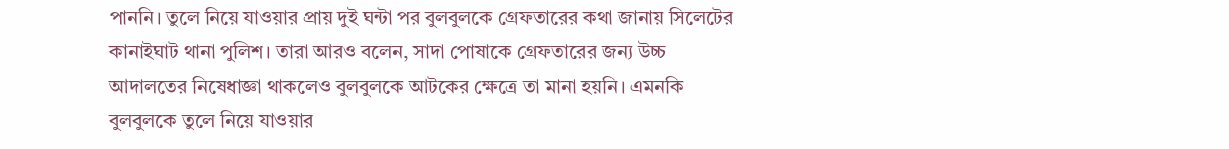পাননি। তুলে নিয়ে যাওয়ার প্রায় দুই ঘন্টা পর বুলবুলকে গ্রেফতারের কথা জানায় সিলেটের কানাইঘাট থানা পুলিশ। তারা আরও বলেন, সাদা পোষাকে গ্রেফতারের জন্য উচ্চ আদালতের নিষেধাজ্ঞা থাকলেও বুলবুলকে আটকের ক্ষেত্রে তা মানা হয়নি। এমনকি বুলবুলকে তুলে নিয়ে যাওয়ার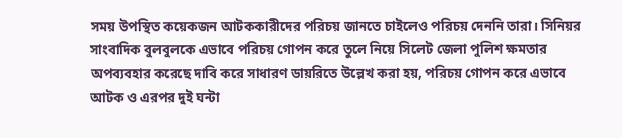সময় উপস্থিত কয়েকজন আটককারীদের পরিচয় জানতে চাইলেও পরিচয় দেননি তারা। সিনিয়র সাংবাদিক বুলবুলকে এভাবে পরিচয় গোপন করে তুলে নিয়ে সিলেট জেলা পুলিশ ক্ষমতার অপব্যবহার করেছে দাবি করে সাধারণ ডায়রিতে উল্লেখ করা হয়, পরিচয় গোপন করে এভাবে আটক ও এরপর দুই ঘন্টা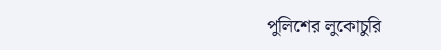পুলিশের লুকোচুরি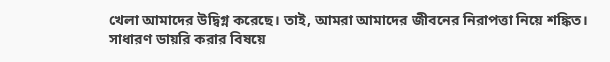খেলা আমাদের উদ্বিগ্ন করেছে। তাই, আমরা আমাদের জীবনের নিরাপত্তা নিয়ে শঙ্কিত।
সাধারণ ডায়রি করার বিষয়ে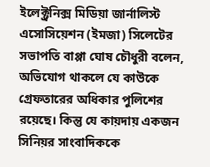ইলেক্ট্রনিক্স মিডিয়া জার্নালিস্ট এসোসিয়েশন (ইমজা) সিলেটের সভাপতি বাপ্পা ঘোষ চৌধুরী বলেন, অভিযোগ থাকলে যে কাউকে গ্রেফতারের অধিকার পুলিশের রয়েছে। কিন্তু যে কায়দায় একজন সিনিয়র সাংবাদিককে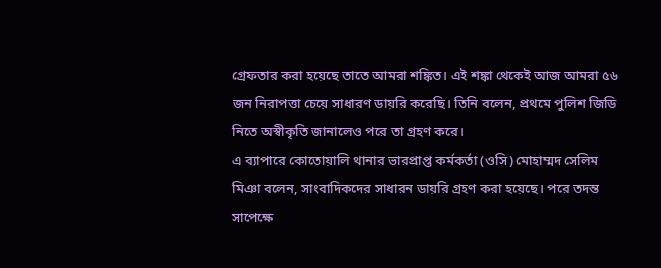গ্রেফতার করা হয়েছে তাতে আমরা শঙ্কিত। এই শঙ্কা থেকেই আজ আমরা ৫৬ জন নিরাপত্তা চেয়ে সাধারণ ডায়রি করেছি। তিনি বলেন, প্রথমে পুলিশ জিডি নিতে অস্বীকৃতি জানালেও পরে তা গ্রহণ করে।
এ ব্যাপারে কোতোয়ালি থানার ভারপ্রাপ্ত কর্মকর্তা (ওসি) মোহাম্মদ সেলিম মিঞা বলেন, সাংবাদিকদের সাধারন ডায়রি গ্রহণ করা হয়েছে। পরে তদন্ত সাপেক্ষে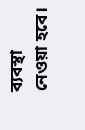ব্যবস্থা নেওয়া হবে।